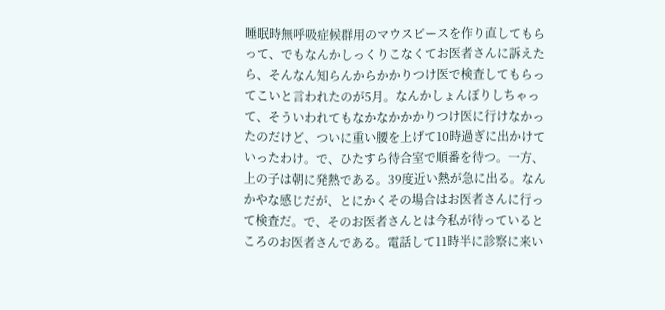睡眠時無呼吸症候群用のマウスピースを作り直してもらって、でもなんかしっくりこなくてお医者さんに訴えたら、そんなん知らんからかかりつけ医で検査してもらってこいと言われたのが5月。なんかしょんぼりしちゃって、そういわれてもなかなかかかりつけ医に行けなかったのだけど、ついに重い腰を上げて10時過ぎに出かけていったわけ。で、ひたすら待合室で順番を待つ。一方、上の子は朝に発熱である。39度近い熱が急に出る。なんかやな感じだが、とにかくその場合はお医者さんに行って検査だ。で、そのお医者さんとは今私が待っているところのお医者さんである。電話して11時半に診察に来い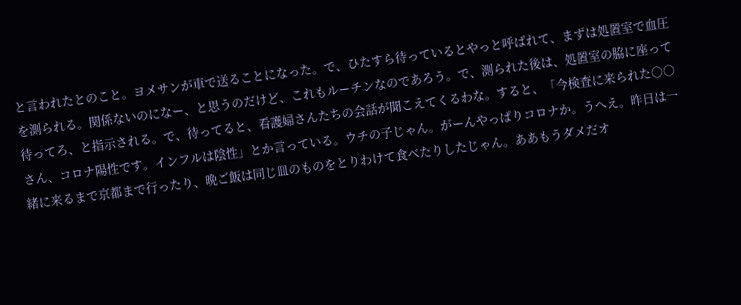と言われたとのこと。ヨメサンが車で送ることになった。で、ひたすら待っているとやっと呼ばれて、まずは処置室で血圧を測られる。関係ないのになー、と思うのだけど、これもルーチンなのであろう。で、測られた後は、処置室の脇に座って待ってろ、と指示される。で、待ってると、看護婦さんたちの会話が聞こえてくるわな。すると、「今検査に来られた○○さん、コロナ陽性です。インフルは陰性」とか言っている。ウチの子じゃん。がーんやっぱりコロナか。うへえ。昨日は一緒に来るまで京都まで行ったり、晩ご飯は同じ皿のものをとりわけて食べたりしたじゃん。ああもうダメだオ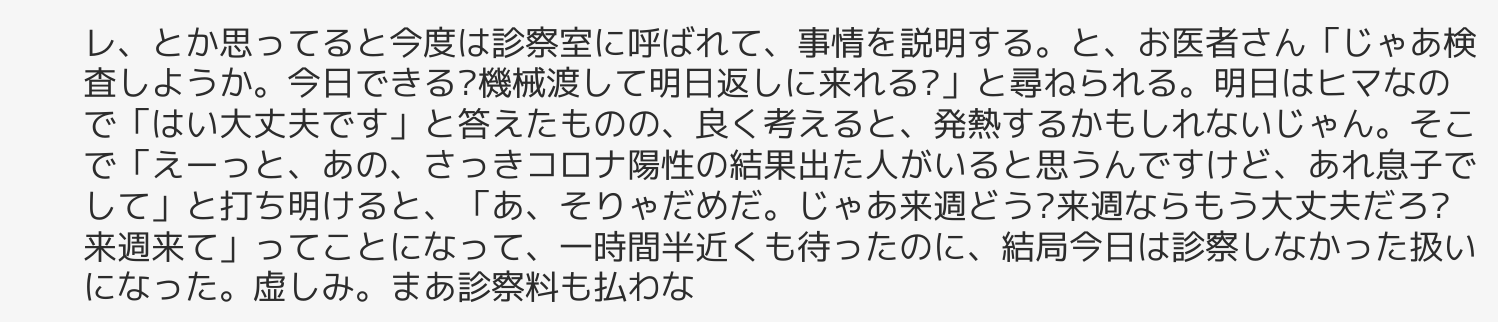レ、とか思ってると今度は診察室に呼ばれて、事情を説明する。と、お医者さん「じゃあ検査しようか。今日できる?機械渡して明日返しに来れる?」と尋ねられる。明日はヒマなので「はい大丈夫です」と答えたものの、良く考えると、発熱するかもしれないじゃん。そこで「えーっと、あの、さっきコロナ陽性の結果出た人がいると思うんですけど、あれ息子でして」と打ち明けると、「あ、そりゃだめだ。じゃあ来週どう?来週ならもう大丈夫だろ?来週来て」ってことになって、一時間半近くも待ったのに、結局今日は診察しなかった扱いになった。虚しみ。まあ診察料も払わな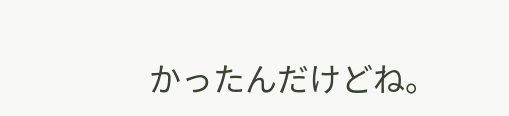かったんだけどね。